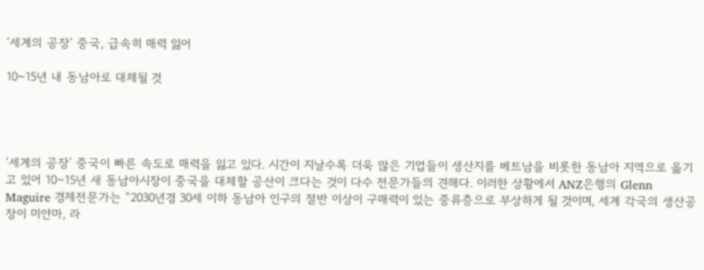‘세계의 공장’ 중국, 급속히 매력 잃어

10~15년 내 동남아로 대체될 것




‘세계의 공장’ 중국이 빠른 속도로 매력을 잃고 있다. 시간이 지날수록 더욱 많은 기업들이 생산지를 베트남을 비롯한 동남아 지역으로 옮기고 있어 10~15년 새 동남아시장이 중국을 대체할 공산이 크다는 것이 다수 전문가들의 견해다. 이러한 상황에서 ANZ은행의 Glenn Maguire 경제전문가는 “2030년경 30세 이하 동남아 인구의 절반 이상이 구매력이 있는 중류층으로 부상하게 될 것이며, 세계 각국의 생산공장이 미얀마, 라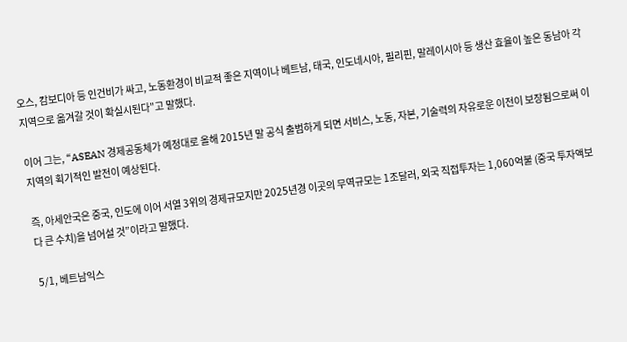오스, 캄보디아 등 인건비가 싸고, 노동환경이 비교적 좋은 지역이나 베트남, 태국, 인도네시아, 필리핀, 말레이시아 등 생산 효율이 높은 동남아 각 지역으로 옮겨갈 것이 확실시된다”고 말했다.

이어 그는, “ASEAN 경제공동체가 예정대로 올해 2015년 말 공식 출범하게 되면 서비스, 노동, 자본, 기술력의 자유로운 이전이 보장됨으로써 이 지역의 획기적인 발전이 예상된다.

즉, 아세안국은 중국, 인도에 이어 서열 3위의 경제규모지만 2025년경 이곳의 무역규모는 1조달러, 외국 직접투자는 1,060억불 (중국 투자액보다 큰 수치)을 넘어설 것”이라고 말했다.

5/1, 베트남익스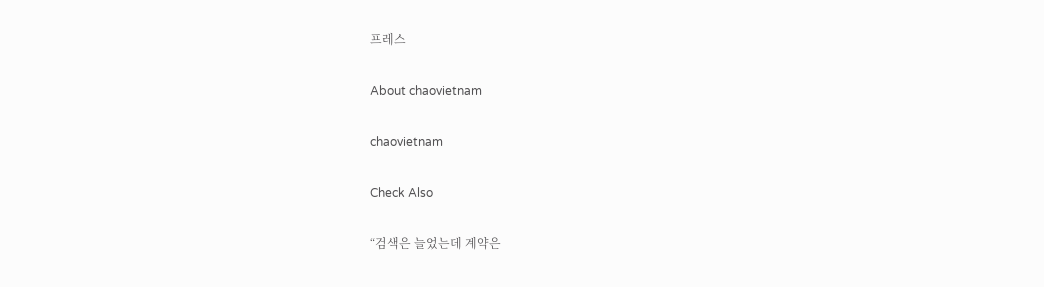프레스

About chaovietnam

chaovietnam

Check Also

“검색은 늘었는데 계약은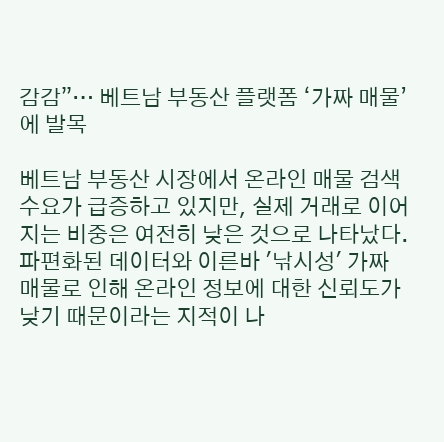감감”… 베트남 부동산 플랫폼 ‘가짜 매물’에 발목

베트남 부동산 시장에서 온라인 매물 검색 수요가 급증하고 있지만, 실제 거래로 이어지는 비중은 여전히 낮은 것으로 나타났다. 파편화된 데이터와 이른바 '낚시성' 가짜 매물로 인해 온라인 정보에 대한 신뢰도가 낮기 때문이라는 지적이 나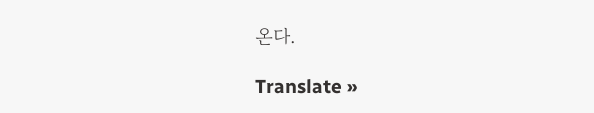온다.

Translate »